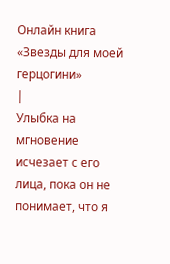Онлайн книга «Звезды для моей герцогини»
|
Улыбка на мгновение исчезает с его лица, пока он не понимает, что я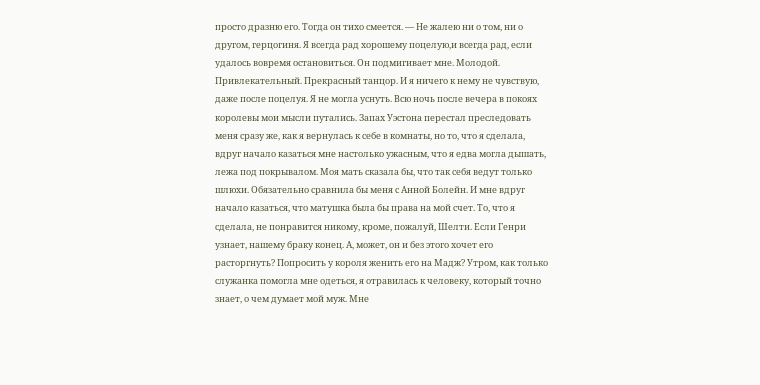просто дразню его. Тогда он тихо смеется. — Не жалею ни о том, ни о другом, герцогиня. Я всегда рад хорошему поцелую,и всегда рад, если удалось вовремя остановиться. Он подмигивает мне. Молодой. Привлекательный. Прекрасный танцор. И я ничего к нему не чувствую, даже после поцелуя. Я не могла уснуть. Всю ночь после вечера в покоях королевы мои мысли путались. Запах Уэстона перестал преследовать меня сразу же, как я вернулась к себе в комнаты, но то, что я сделала, вдруг начало казаться мне настолько ужасным, что я едва могла дышать, лежа под покрывалом. Моя мать сказала бы, что так себя ведут только шлюхи. Обязательно сравнила бы меня с Анной Болейн. И мне вдруг начало казаться, что матушка была бы права на мой счет. То, что я сделала, не понравится никому, кроме, пожалуй, Шелти. Если Генри узнает, нашему браку конец. А, может, он и без этого хочет его расторгнуть? Попросить у короля женить его на Мадж? Утром, как только служанка помогла мне одеться, я отравилась к человеку, который точно знает, о чем думает мой муж. Мне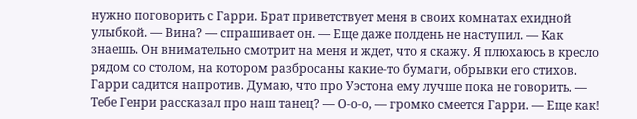нужно поговорить с Гарри. Брат приветствует меня в своих комнатах ехидной улыбкой. — Вина? — спрашивает он. — Еще даже полдень не наступил. — Как знаешь. Он внимательно смотрит на меня и ждет, что я скажу. Я плюхаюсь в кресло рядом со столом, на котором разбросаны какие-то бумаги, обрывки его стихов. Гарри садится напротив. Думаю, что про Уэстона ему лучше пока не говорить. — Тебе Генри рассказал про наш танец? — О-о-о, — громко смеется Гарри. — Еще как!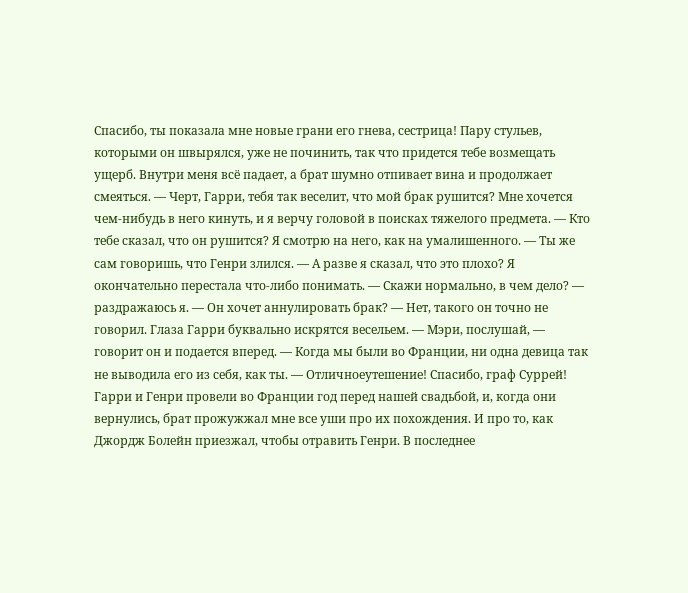Спасибо, ты показала мне новые грани его гнева, сестрица! Пару стульев, которыми он швырялся, уже не починить, так что придется тебе возмещать ущерб. Внутри меня всё падает, а брат шумно отпивает вина и продолжает смеяться. — Черт, Гарри, тебя так веселит, что мой брак рушится? Мне хочется чем-нибудь в него кинуть, и я верчу головой в поисках тяжелого предмета. — Кто тебе сказал, что он рушится? Я смотрю на него, как на умалишенного. — Ты же сам говоришь, что Генри злился. — А разве я сказал, что это плохо? Я окончательно перестала что-либо понимать. — Скажи нормально, в чем дело? — раздражаюсь я. — Он хочет аннулировать брак? — Нет, такого он точно не говорил. Глаза Гарри буквально искрятся весельем. — Мэри, послушай, — говорит он и подается вперед. — Когда мы были во Франции, ни одна девица так не выводила его из себя, как ты. — Отличноеутешение! Спасибо, граф Суррей! Гарри и Генри провели во Франции год перед нашей свадьбой, и, когда они вернулись, брат прожужжал мне все уши про их похождения. И про то, как Джордж Болейн приезжал, чтобы отравить Генри. В последнее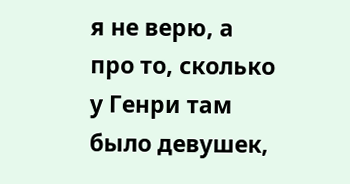я не верю, а про то, сколько у Генри там было девушек,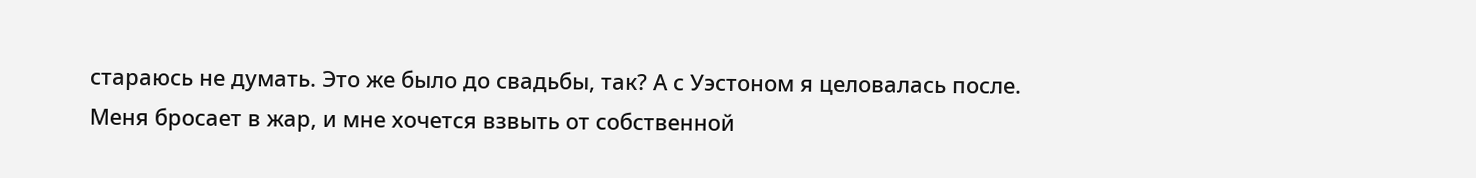стараюсь не думать. Это же было до свадьбы, так? А с Уэстоном я целовалась после. Меня бросает в жар, и мне хочется взвыть от собственной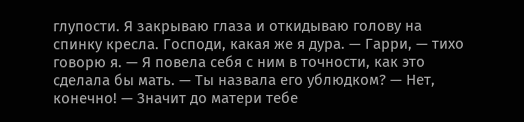глупости. Я закрываю глаза и откидываю голову на спинку кресла. Господи, какая же я дура. — Гарри, — тихо говорю я. — Я повела себя с ним в точности, как это сделала бы мать. — Ты назвала его ублюдком? — Нет, конечно! — Значит до матери тебе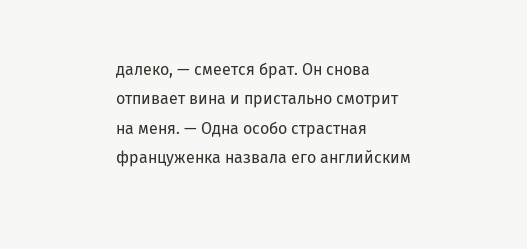далеко, — смеется брат. Он снова отпивает вина и пристально смотрит на меня. — Одна особо страстная француженка назвала его английским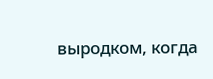выродком, когда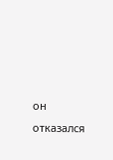он отказался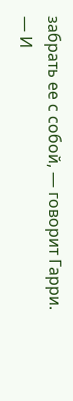забрать ее с собой, — говорит Гарри. — И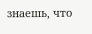знаешь, что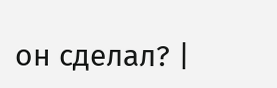он сделал? |